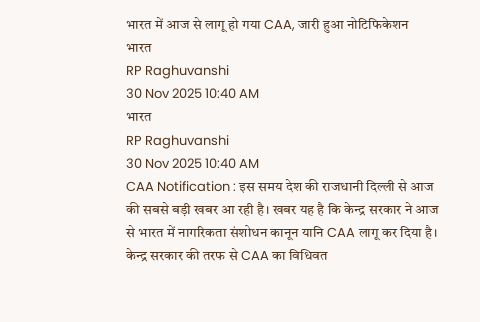भारत में आज से लागू हो गया CAA, जारी हुआ नोटिफिकेशन
भारत
RP Raghuvanshi
30 Nov 2025 10:40 AM
भारत
RP Raghuvanshi
30 Nov 2025 10:40 AM
CAA Notification : इस समय देश की राजधानी दिल्ली से आज की सबसे बड़ी खबर आ रही है। खबर यह है कि केन्द्र सरकार ने आज से भारत में नागरिकता संशोधन कानून यानि CAA लागू कर दिया है। केन्द्र सरकार की तरफ से CAA का विधिवत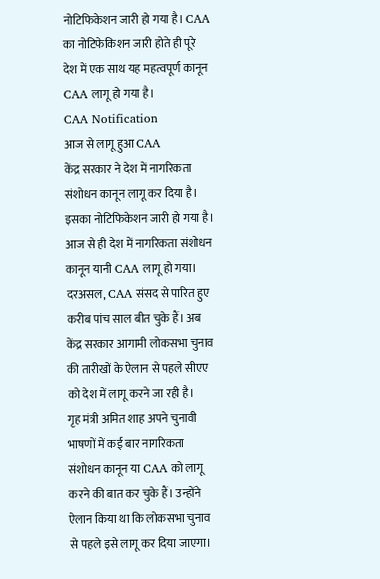नोटिफिकेशन जारी हो गया है। CAA का नोटिफेकिशन जारी होते ही पूरे देश में एक साथ यह महत्वपूर्ण कानून CAA लागू हो गया है।
CAA Notification
आज से लागू हुआ CAA
केंद्र सरकार ने देश में नागरिकता संशोधन कानून लागू कर दिया है। इसका नोटिफिकेशन जारी हो गया है। आज से ही देश में नागरिकता संशोधन कानून यानी CAA लागू हो गया। दरअसल, CAA संसद से पारित हुए करीब पांच साल बीत चुके हैं। अब केंद्र सरकार आगामी लोकसभा चुनाव की तारीखों के ऐलान से पहले सीएए को देश में लागू करने जा रही है।
गृह मंत्री अमित शाह अपने चुनावी भाषणों में कई बार नागरिकता संशोधन कानून या CAA को लागू करने की बात कर चुके हैं। उन्होंने ऐलान किया था कि लोकसभा चुनाव से पहले इसे लागू कर दिया जाएगा।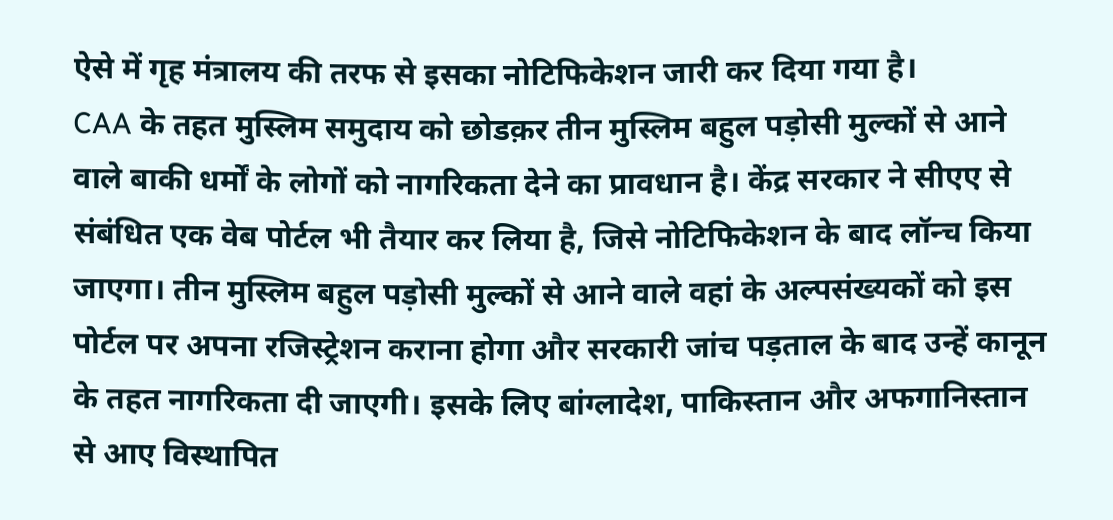ऐसे में गृह मंत्रालय की तरफ से इसका नोटिफिकेशन जारी कर दिया गया है।
CAA के तहत मुस्लिम समुदाय को छोडक़र तीन मुस्लिम बहुल पड़ोसी मुल्कों से आने वाले बाकी धर्मों के लोगों को नागरिकता देने का प्रावधान है। केंद्र सरकार ने सीएए से संबंधित एक वेब पोर्टल भी तैयार कर लिया है, जिसे नोटिफिकेशन के बाद लॉन्च किया जाएगा। तीन मुस्लिम बहुल पड़ोसी मुल्कों से आने वाले वहां के अल्पसंख्यकों को इस पोर्टल पर अपना रजिस्ट्रेशन कराना होगा और सरकारी जांच पड़ताल के बाद उन्हें कानून के तहत नागरिकता दी जाएगी। इसके लिए बांग्लादेश, पाकिस्तान और अफगानिस्तान से आए विस्थापित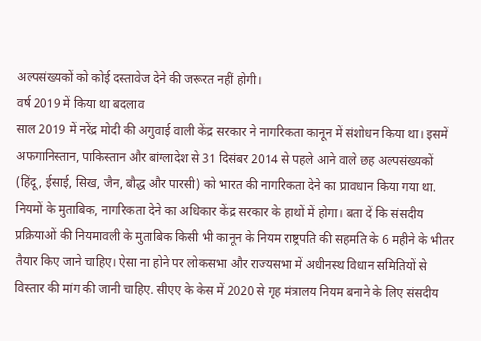अल्पसंख्यकों को कोई दस्तावेज देने की जरूरत नहीं होगी।
वर्ष 2019 में किया था बदलाव
साल 2019 में नरेंद्र मोदी की अगुवाई वाली केंद्र सरकार ने नागरिकता कानून में संशोधन किया था। इसमें अफगानिस्तान, पाकिस्तान और बांग्लादेश से 31 दिसंबर 2014 से पहले आने वाले छह अल्पसंख्यकों (हिंदू, ईसाई, सिख, जैन, बौद्ध और पारसी) को भारत की नागरिकता देने का प्रावधान किया गया था. नियमों के मुताबिक, नागरिकता देने का अधिकार केंद्र सरकार के हाथों में होगा। बता दें कि संसदीय प्रक्रियाओं की नियमावली के मुताबिक किसी भी कानून के नियम राष्ट्रपति की सहमति के 6 महीने के भीतर तैयार किए जाने चाहिए। ऐसा ना होने पर लोकसभा और राज्यसभा में अधीनस्थ विधान समितियों से विस्तार की मांग की जानी चाहिए. सीएए के केस में 2020 से गृह मंत्रालय नियम बनाने के लिए संसदीय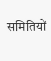समितियों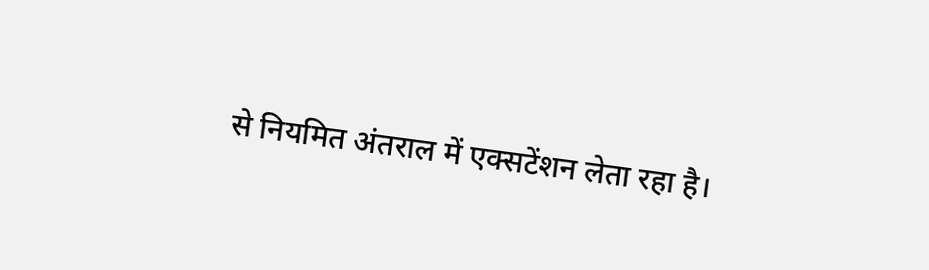से नियमित अंतराल में एक्सटेंशन लेता रहा है।